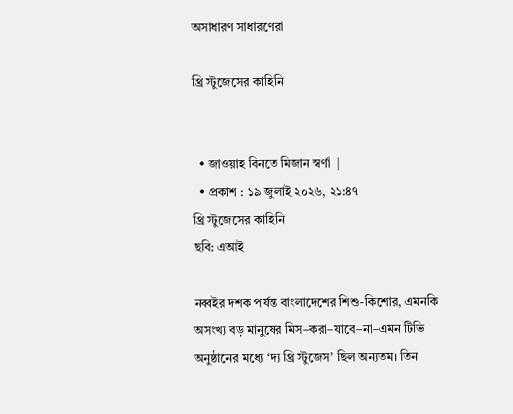অসাধারণ সাধারণেরা

থ্রি স্টুজেসের কাহিনি


  • জাওয়াহ বিনতে মিজান স্বর্ণা  |
  • প্রকাশ : ১৯ জুলাই ২০২৬, ২১:৪৭
থ্রি স্টুজেসের কাহিনি
ছবি: এআই

নব্বইর দশক পর্যন্ত বাংলাদেশের শিশু-কিশোর, এমনকি অসংখ্য বড় মানুষের মিস–করা–যাবে–না–এমন টিভি অনুষ্ঠানের মধ্যে ‘দ্য থ্রি স্টুজেস’ ছিল অন্যতম। তিন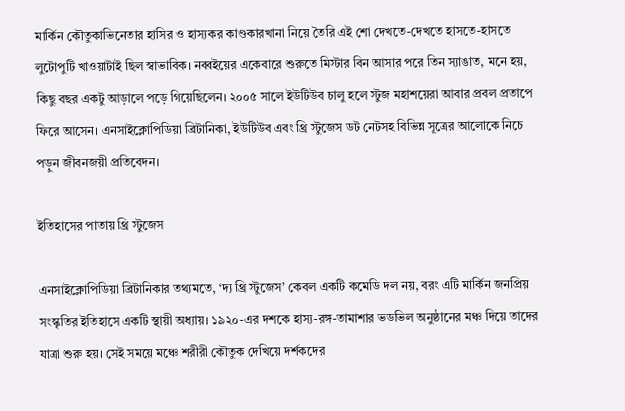মার্কিন কৌতুকাভিনেতার হাসির ও হাস্যকর কাণ্ডকারখানা নিয়ে তৈরি এই শো দেখতে-দেখতে হাসতে-হাসতে লুটোপুটি খাওয়াটাই ছিল স্বাভাবিক। নব্বইয়ের একেবারে শুরুতে মিস্টার বিন আসার পরে তিন স্যাঙাত, মনে হয়, কিছু বছর একটু আড়ালে পড়ে গিয়েছিলেন। ২০০৫ সালে ইউটিউব চালু হলে স্টুজ মহাশয়েরা আবার প্রবল প্রতাপে ফিরে আসেন। এনসাইক্লোপিডিয়া ব্রিটানিকা, ইউটিউব এবং থ্রি স্টুজেস ডট নেটসহ বিভিন্ন সূত্রের আলোকে নিচে পড়ুন জীবনজয়ী প্রতিবেদন।

ইতিহাসের পাতায় থ্রি স্টুজেস

এনসাইক্লোপিডিয়া ব্রিটানিকার তথ্যমতে, ‘দ্য থ্রি স্টুজেস’ কেবল একটি কমেডি দল নয়, বরং এটি মার্কিন জনপ্রিয় সংস্কৃতির ইতিহাসে একটি স্থায়ী অধ্যায়। ১৯২০-এর দশকে হাস্য-রঙ্গ-তামাশার ভডভিল অনুষ্ঠানের মঞ্চ দিয়ে তাদের যাত্রা শুরু হয়। সেই সময়ে মঞ্চে শরীরী কৌতুক দেখিয়ে দর্শকদের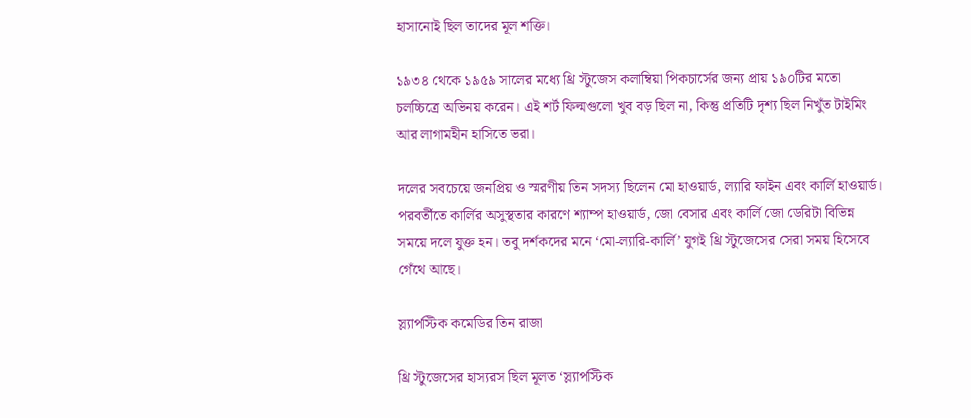হাসানোই ছিল তাদের মূল শক্তি।

১৯৩৪ থেকে ১৯৫৯ সালের মধ্যে থ্রি স্টুজেস কলাম্বিয়া পিকচার্সের জন্য প্রায় ১৯০টির মতো চলচ্চিত্রে অভিনয় করেন। এই শর্ট ফিল্মগুলো খুব বড় ছিল না, কিন্তু প্রতিটি দৃশ্য ছিল নিখুঁত টাইমিং আর লাগামহীন হাসিতে ভরা।

দলের সবচেয়ে জনপ্রিয় ও স্মরণীয় তিন সদস্য ছিলেন মো হাওয়ার্ড, ল্যারি ফাইন এবং কার্লি হাওয়ার্ড। পরবর্তীতে কার্লির অসুস্থতার কারণে শ্যাম্প হাওয়ার্ড, জো বেসার এবং কার্লি জো ডেরিটা বিভিন্ন সময়ে দলে যুক্ত হন। তবু দর্শকদের মনে ‘মো-ল্যারি-কার্লি’ যুগই থ্রি স্টুজেসের সেরা সময় হিসেবে গেঁথে আছে।

স্ল্যাপস্টিক কমেডির তিন রাজা

থ্রি স্টুজেসের হাস্যরস ছিল মূলত ‘স্ল্যাপস্টিক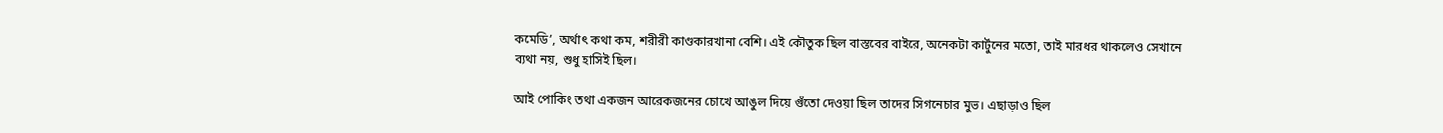কমেডি’, অর্থাৎ কথা কম, শরীরী কাণ্ডকারখানা বেশি। এই কৌতুক ছিল বাস্তবের বাইরে, অনেকটা কার্টুনের মতো, তাই মারধর থাকলেও সেখানে ব্যথা নয়, শুধু হাসিই ছিল।

আই পোকিং তথা একজন আরেকজনের চোখে আঙুল দিয়ে গুঁতো দেওয়া ছিল তাদের সিগনেচার মুভ। এছাড়াও ছিল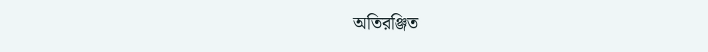অতিরঞ্জিত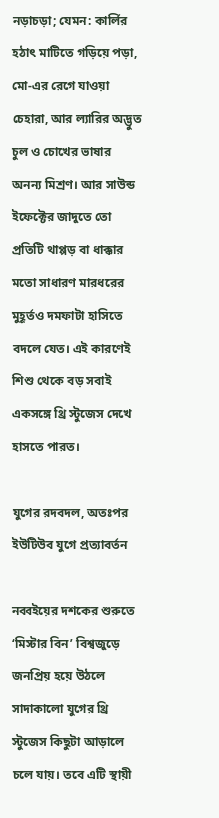নড়াচড়া; যেমন: কার্লির হঠাৎ মাটিতে গড়িয়ে পড়া, মো-এর রেগে যাওয়া চেহারা, আর ল্যারির অদ্ভুত চুল ও চোখের ভাষার অনন্য মিশ্রণ। আর সাউন্ড ইফেক্টের জাদুতে তো প্রতিটি থাপ্পড় বা ধাক্কার মতো সাধারণ মারধরের মুহূর্তও দমফাটা হাসিতে বদলে যেত। এই কারণেই শিশু থেকে বড় সবাই একসঙ্গে থ্রি স্টুজেস দেখে হাসতে পারত।

যুগের রদবদল, অতঃপর ইউটিউব যুগে প্রত্যাবর্তন

নব্বইয়ের দশকের শুরুতে ‘মিস্টার বিন’ বিশ্বজুড়ে জনপ্রিয় হয়ে উঠলে সাদাকালো যুগের থ্রি স্টুজেস কিছুটা আড়ালে চলে যায়। তবে এটি স্থায়ী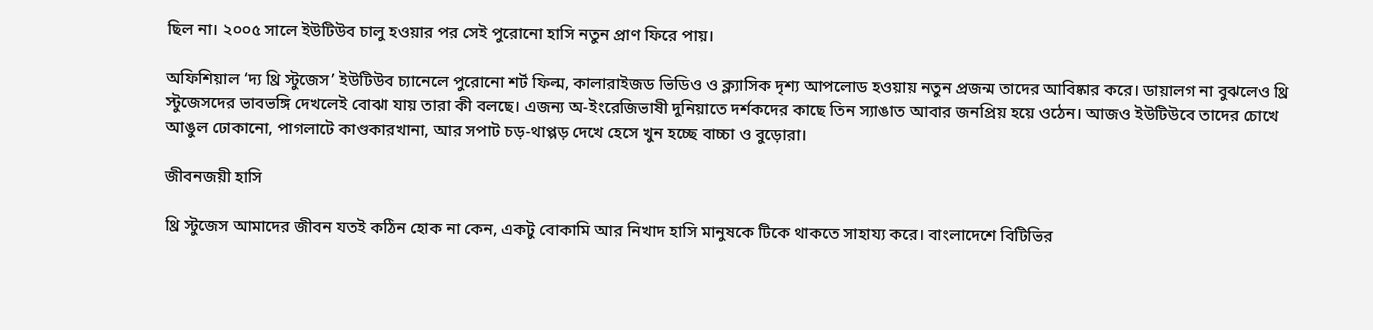ছিল না। ২০০৫ সালে ইউটিউব চালু হওয়ার পর সেই পুরোনো হাসি নতুন প্রাণ ফিরে পায়।

অফিশিয়াল ‘দ্য থ্রি স্টুজেস’ ইউটিউব চ্যানেলে পুরোনো শর্ট ফিল্ম, কালারাইজড ভিডিও ও ক্ল্যাসিক দৃশ্য আপলোড হওয়ায় নতুন প্রজন্ম তাদের আবিষ্কার করে। ডায়ালগ না বুঝলেও থ্রি স্টুজেসদের ভাবভঙ্গি দেখলেই বোঝা যায় তারা কী বলছে। এজন্য অ-ইংরেজিভাষী দুনিয়াতে দর্শকদের কাছে তিন স্যাঙাত আবার জনপ্রিয় হয়ে ওঠেন। আজও ইউটিউবে তাদের চোখে আঙুল ঢোকানো, পাগলাটে কাণ্ডকারখানা, আর সপাট চড়-থাপ্পড় দেখে হেসে খুন হচ্ছে বাচ্চা ও বুড়োরা।

জীবনজয়ী হাসি

থ্রি স্টুজেস আমাদের জীবন যতই কঠিন হোক না কেন, একটু বোকামি আর নিখাদ হাসি মানুষকে টিকে থাকতে সাহায্য করে। বাংলাদেশে বিটিভির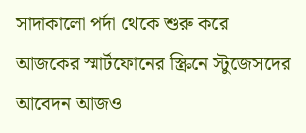সাদাকালো পর্দা থেকে শুরু করে আজকের স্মার্টফোনের স্ক্রিনে স্টুজেসদের আবেদন আজও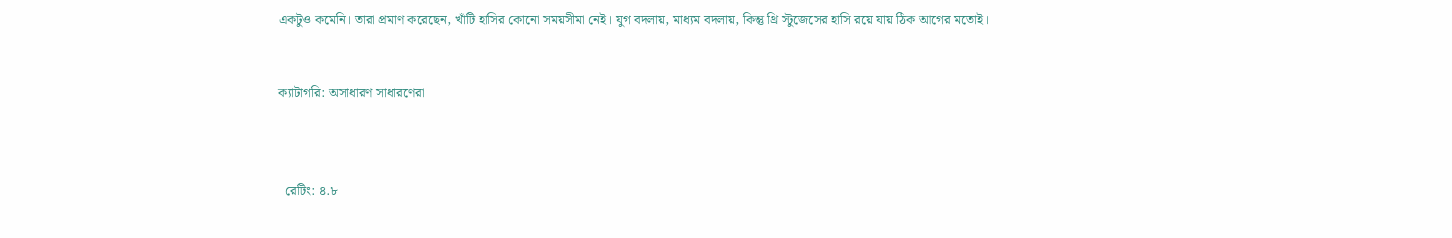একটুও কমেনি। তারা প্রমাণ করেছেন, খাঁটি হাসির কোনো সময়সীমা নেই। যুগ বদলায়, মাধ্যম বদলায়, কিন্তু থ্রি স্টুজেসের হাসি রয়ে যায় ঠিক আগের মতোই।


ক্যাটাগরি: অসাধারণ সাধারণেরা



  রেটিং: ৪.৮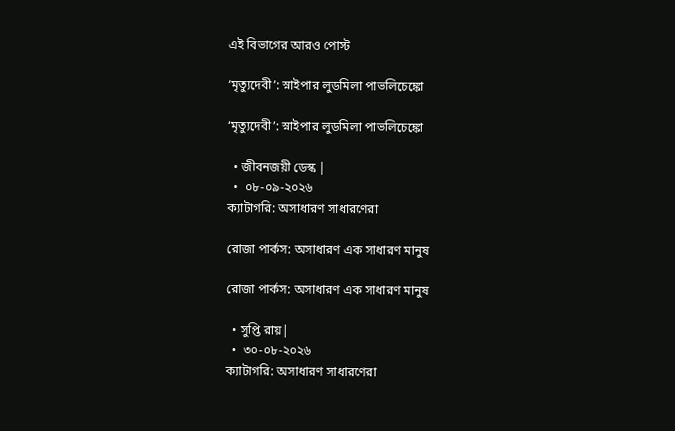এই বিভাগের আরও পোস্ট

‘মৃত্যুদেবী’: স্নাইপার লুডমিলা পাভলিচেঙ্কো

‘মৃত্যুদেবী’: স্নাইপার লুডমিলা পাভলিচেঙ্কো

  • জীবনজয়ী ডেস্ক |
  •  ০৮-০৯-২০২৬
ক্যাটাগরি: অসাধারণ সাধারণেরা

রোজা পার্কস: অসাধারণ এক সাধারণ মানুষ

রোজা পার্কস: অসাধারণ এক সাধারণ মানুষ

  • সুপ্তি রায়|
  •  ৩০-০৮-২০২৬
ক্যাটাগরি: অসাধারণ সাধারণেরা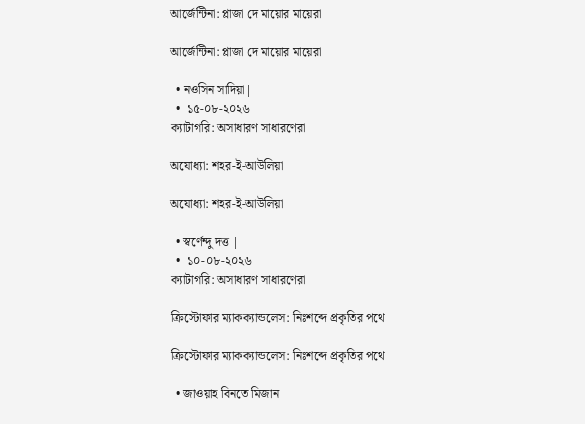আর্জেন্টিনা: প্লাজা দে মায়োর মায়েরা

আর্জেন্টিনা: প্লাজা দে মায়োর মায়েরা

  • নওসিন সাদিয়া|
  •  ১৫-০৮-২০২৬
ক্যাটাগরি: অসাধারণ সাধারণেরা

অযোধ্যা: শহর-ই-আউলিয়া

অযোধ্যা: শহর-ই-আউলিয়া

  • স্বর্ণেন্দু দত্ত |
  •  ১০-০৮-২০২৬
ক্যাটাগরি: অসাধারণ সাধারণেরা

ক্রিস্টোফার ম্যাকক্যান্ডলেস: নিঃশব্দে প্রকৃতির পথে

ক্রিস্টোফার ম্যাকক্যান্ডলেস: নিঃশব্দে প্রকৃতির পথে

  • জাওয়াহ বিনতে মিজান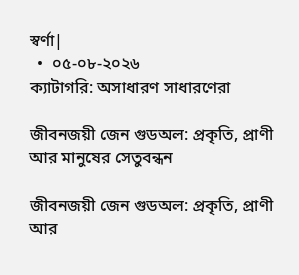স্বর্ণা|
  •  ০৫-০৮-২০২৬
ক্যাটাগরি: অসাধারণ সাধারণেরা

জীবনজয়ী জেন গুডঅল: প্রকৃতি, প্রাণী আর মানুষের সেতুবন্ধন

জীবনজয়ী জেন গুডঅল: প্রকৃতি, প্রাণী আর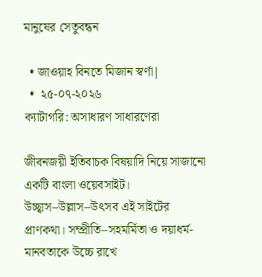মানুষের সেতুবন্ধন

  • জাওয়াহ বিনতে মিজান স্বর্ণা|
  •  ২৫-০৭-২০২৬
ক্যাটাগরি: অসাধারণ সাধারণেরা

জীবনজয়ী ইতিবাচক বিষয়াদি নিয়ে সাজানো একটি বাংলা ওয়েবসাইট। উচ্ছ্বাস–উল্লাস–উৎসব এই সাইটের প্রাণকথা। সম্প্রীতি–সহমর্মিতা ও দয়াধর্ম-মানবতাকে উচ্চে রাখে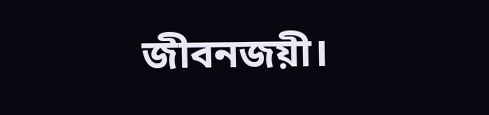জীবনজয়ী।